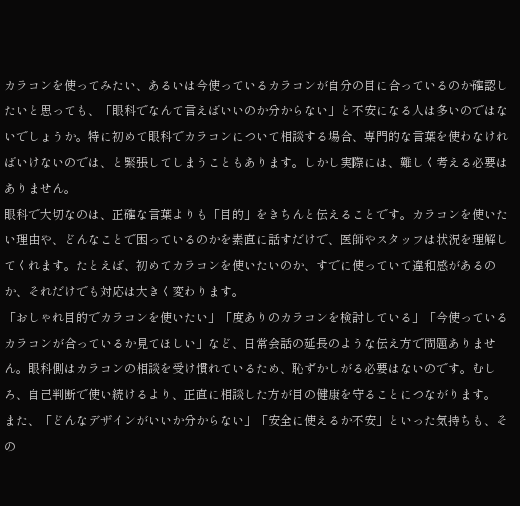カラコンを使ってみたい、あるいは今使っているカラコンが自分の目に合っているのか確認したいと思っても、「眼科でなんて言えばいいのか分からない」と不安になる人は多いのではないでしょうか。特に初めて眼科でカラコンについて相談する場合、専門的な言葉を使わなければいけないのでは、と緊張してしまうこともあります。しかし実際には、難しく考える必要はありません。
眼科で大切なのは、正確な言葉よりも「目的」をきちんと伝えることです。カラコンを使いたい理由や、どんなことで困っているのかを素直に話すだけで、医師やスタッフは状況を理解してくれます。たとえば、初めてカラコンを使いたいのか、すでに使っていて違和感があるのか、それだけでも対応は大きく変わります。
「おしゃれ目的でカラコンを使いたい」「度ありのカラコンを検討している」「今使っているカラコンが合っているか見てほしい」など、日常会話の延長のような伝え方で問題ありません。眼科側はカラコンの相談を受け慣れているため、恥ずかしがる必要はないのです。むしろ、自己判断で使い続けるより、正直に相談した方が目の健康を守ることにつながります。
また、「どんなデザインがいいか分からない」「安全に使えるか不安」といった気持ちも、その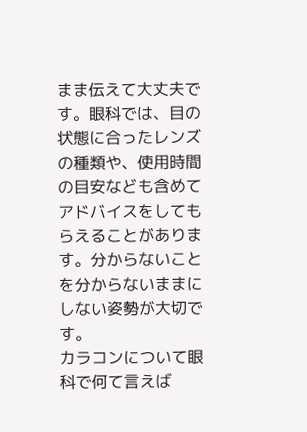まま伝えて大丈夫です。眼科では、目の状態に合ったレンズの種類や、使用時間の目安なども含めてアドバイスをしてもらえることがあります。分からないことを分からないままにしない姿勢が大切です。
カラコンについて眼科で何て言えば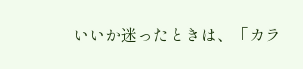いいか迷ったときは、「カラ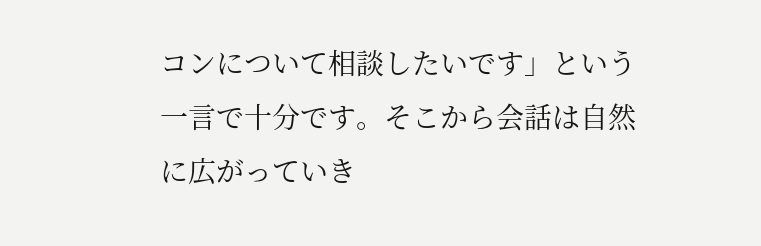コンについて相談したいです」という一言で十分です。そこから会話は自然に広がっていき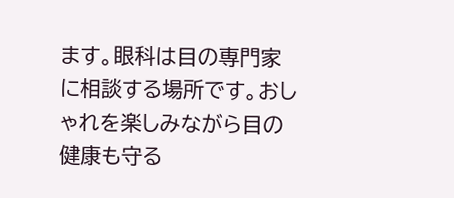ます。眼科は目の専門家に相談する場所です。おしゃれを楽しみながら目の健康も守る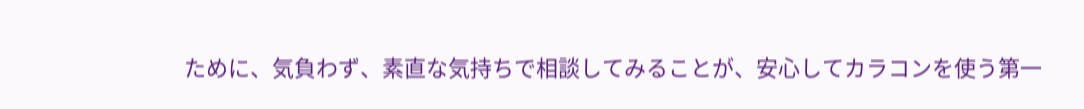ために、気負わず、素直な気持ちで相談してみることが、安心してカラコンを使う第一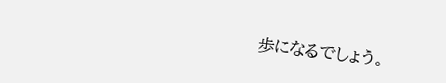歩になるでしょう。